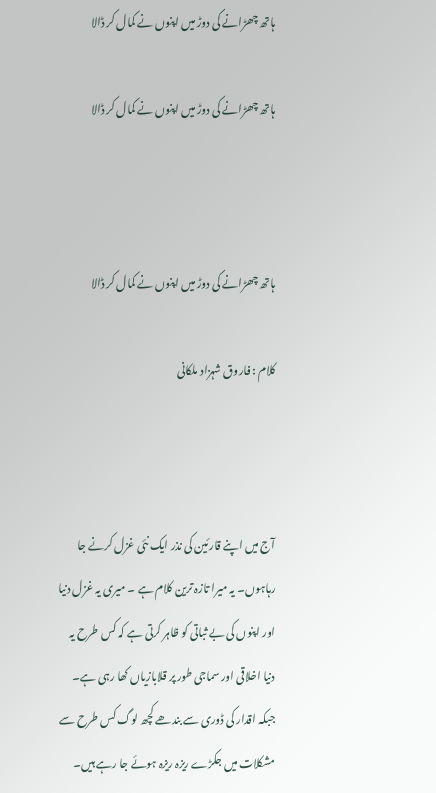ہاتھ چھڑانے کی دوڑ میں اپنوں نے کمال کر ڈالا

ہاتھ چھڑانے کی دوڑ میں اپنوں نے کمال کر ڈالا



ہاتھ چھڑانے کی دوڑ میں اپنوں نے کمال کر ڈالا

کلام : فاروق شہزاد ملکانی



آج میں اپنے قارئین کی نذر ایک نئی غزل کرنے جا رہاہوں۔ یہ میرا تازہ ترین کلام ہے ۔ میری یہ غزل دنیا اور اپنوں کی بے ثباتی کو ظاہر کرتی ہے کہ کس طرح یہ دنیا اخلاقی اور سماجی طور پر قلابازیاں کھا رہی ہے۔ جبکہ اقدار کی ڈوری سے بندھے کچھ لوگ کس طرح سے مشکلات میں جکڑے ریزہ ریزہ ہوئے جا رہے ہیں۔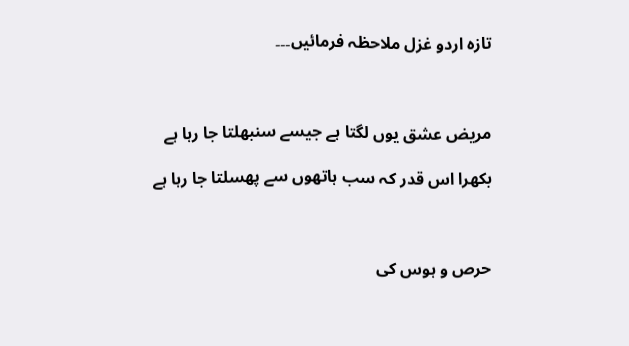تازہ اردو غزل ملاحظہ فرمائیں۔۔۔



مریض عشق یوں لگتا ہے جیسے سنبھلتا جا رہا ہے

بکھرا اس قدر کہ سب ہاتھوں سے پھسلتا جا رہا ہے



حرص و ہوس کی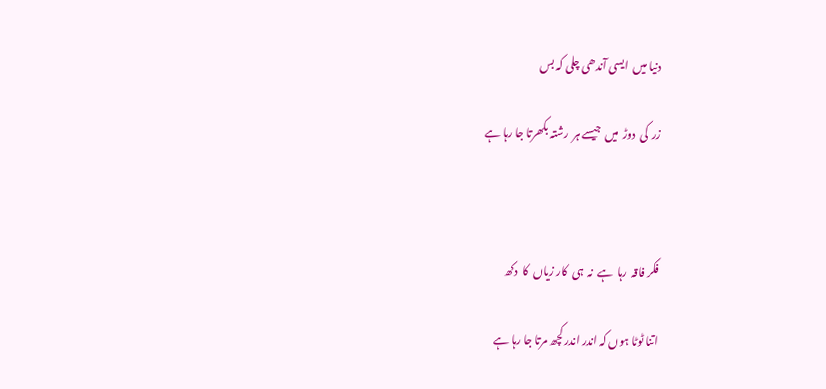دنیا میں  ایسی آندھی چلی کہ بس

زر  کی  دوڑ  میں  جیسے ہر  رشتہ بکھرتا جا رہا ہے



فکر فاقہ  رہا  ہے  نہ  ہی  کار زیاں  کا  دکھ

اتنا ٹوٹا ہوں کہ اندر اندر کچھ مرتا جا رہا ہے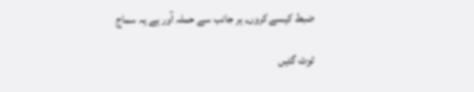ضبط کیسے کروں, ہر جانب سے حملہ آور ہے یہ سماج

ٹوٹ گئیں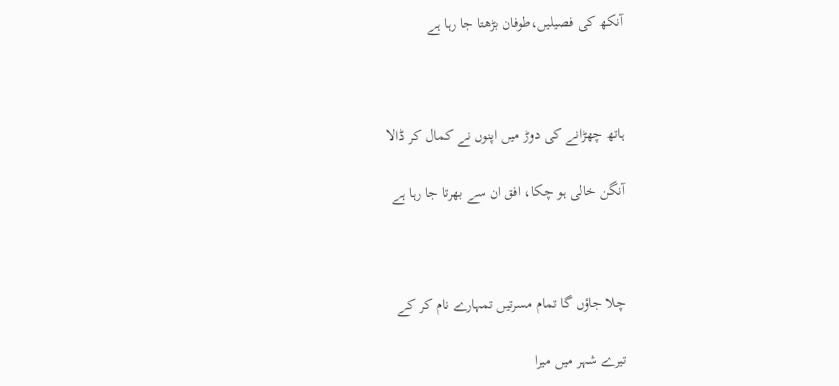آنکھ کی فصیلیں،طوفان بڑھتا جا رہا ہے



ہاتھ چھڑانے کی دوڑ میں اپنوں نے کمال کر ڈالا

آنگن خالی ہو چکا، افق ان سے بھرتا جا رہا ہے



چلا جاؤں گا تمام مسرتیں تمہارے نام کر کے

تیرے شہر میں میرا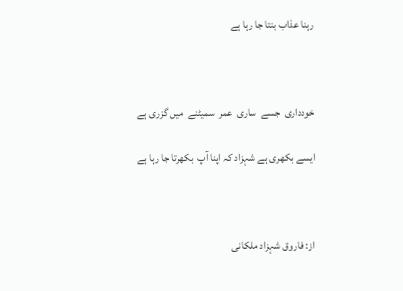رہنا عذاب بنتا جا رہا ہے



خودداری  جسے  ساری  عمر  سمیٹنے  میں گزری ہے

ایسے بکھری ہے شہزاد کہ اپنا آپ  بکھرتا جا رہا ہے



از: فاروق شہزاد ملکانی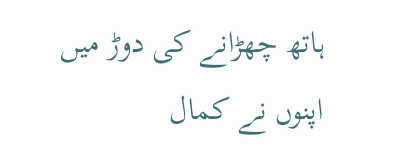ہاتھ چھڑانے کی دوڑ میں اپنوں نے کمال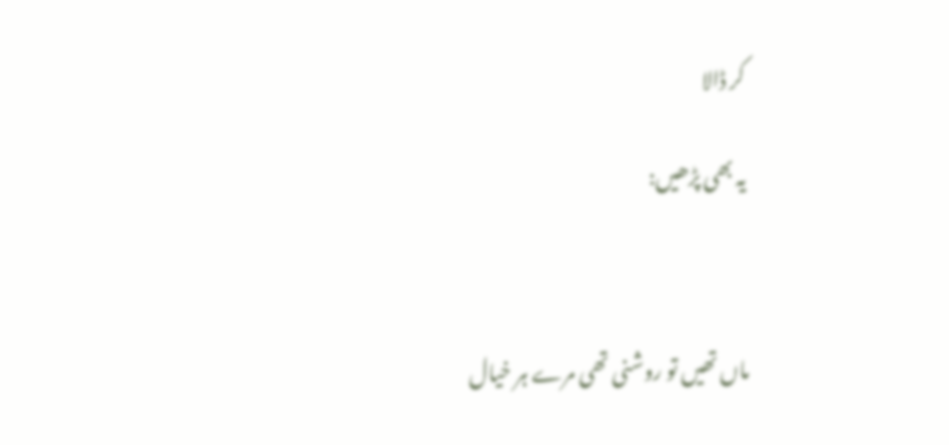کر ڈالا

یہ بھی پڑھیں:



ماں تھیں تو روشنی تھی مرے ہر خیال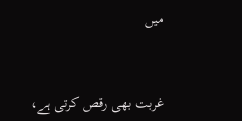میں



غربت بھی رقص کرتی ہے،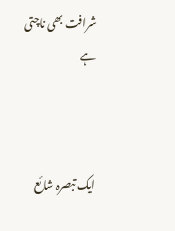شرافت بھی ناچتی ہے



ایک تبصرہ شائع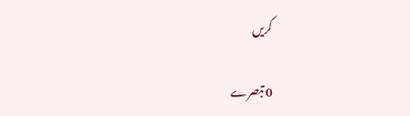کریں

0 تبصرے